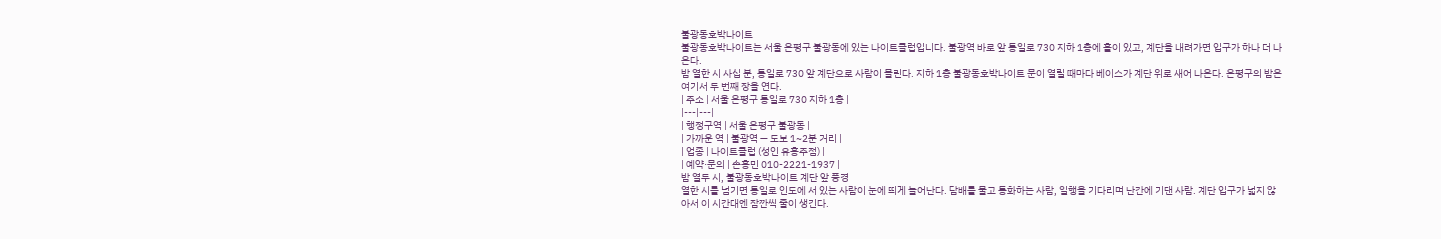불광동호박나이트
불광동호박나이트는 서울 은평구 불광동에 있는 나이트클럽입니다. 불광역 바로 앞 통일로 730 지하 1층에 홀이 있고, 계단을 내려가면 입구가 하나 더 나온다.
밤 열한 시 사십 분, 통일로 730 앞 계단으로 사람이 몰린다. 지하 1층 불광동호박나이트 문이 열릴 때마다 베이스가 계단 위로 새어 나온다. 은평구의 밤은 여기서 두 번째 장을 연다.
| 주소 | 서울 은평구 통일로 730 지하 1층 |
|---|---|
| 행정구역 | 서울 은평구 불광동 |
| 가까운 역 | 불광역 — 도보 1~2분 거리 |
| 업종 | 나이트클럽 (성인 유흥주점) |
| 예약·문의 | 손흥민 010-2221-1937 |
밤 열두 시, 불광동호박나이트 계단 앞 풍경
열한 시를 넘기면 통일로 인도에 서 있는 사람이 눈에 띄게 늘어난다. 담배를 물고 통화하는 사람, 일행을 기다리며 난간에 기댄 사람. 계단 입구가 넓지 않아서 이 시간대엔 잠깐씩 줄이 생긴다.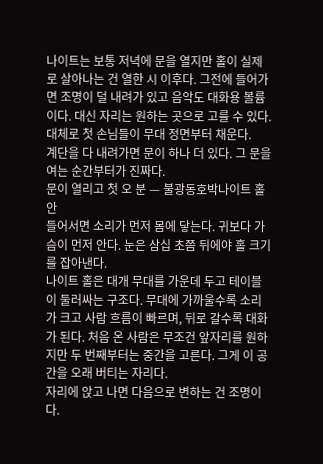나이트는 보통 저녁에 문을 열지만 홀이 실제로 살아나는 건 열한 시 이후다. 그전에 들어가면 조명이 덜 내려가 있고 음악도 대화용 볼륨이다. 대신 자리는 원하는 곳으로 고를 수 있다. 대체로 첫 손님들이 무대 정면부터 채운다.
계단을 다 내려가면 문이 하나 더 있다. 그 문을 여는 순간부터가 진짜다.
문이 열리고 첫 오 분 — 불광동호박나이트 홀 안
들어서면 소리가 먼저 몸에 닿는다. 귀보다 가슴이 먼저 안다. 눈은 삼십 초쯤 뒤에야 홀 크기를 잡아낸다.
나이트 홀은 대개 무대를 가운데 두고 테이블이 둘러싸는 구조다. 무대에 가까울수록 소리가 크고 사람 흐름이 빠르며, 뒤로 갈수록 대화가 된다. 처음 온 사람은 무조건 앞자리를 원하지만 두 번째부터는 중간을 고른다. 그게 이 공간을 오래 버티는 자리다.
자리에 앉고 나면 다음으로 변하는 건 조명이다.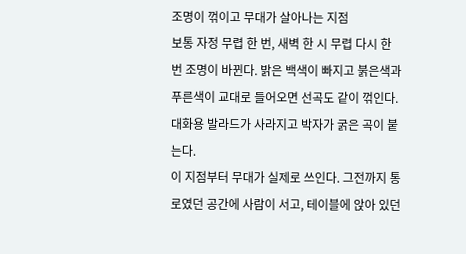조명이 꺾이고 무대가 살아나는 지점
보통 자정 무렵 한 번, 새벽 한 시 무렵 다시 한 번 조명이 바뀐다. 밝은 백색이 빠지고 붉은색과 푸른색이 교대로 들어오면 선곡도 같이 꺾인다. 대화용 발라드가 사라지고 박자가 굵은 곡이 붙는다.
이 지점부터 무대가 실제로 쓰인다. 그전까지 통로였던 공간에 사람이 서고, 테이블에 앉아 있던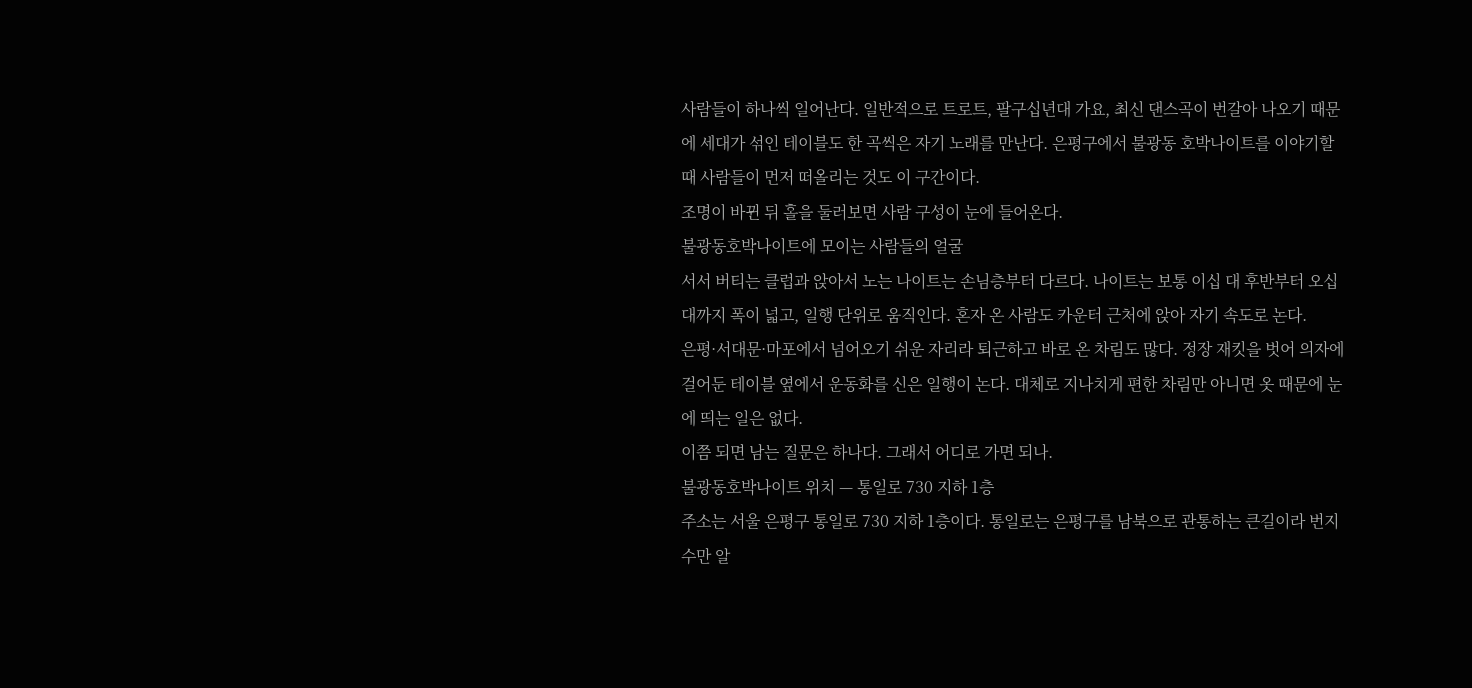사람들이 하나씩 일어난다. 일반적으로 트로트, 팔구십년대 가요, 최신 댄스곡이 번갈아 나오기 때문에 세대가 섞인 테이블도 한 곡씩은 자기 노래를 만난다. 은평구에서 불광동 호박나이트를 이야기할 때 사람들이 먼저 떠올리는 것도 이 구간이다.
조명이 바뀐 뒤 홀을 둘러보면 사람 구성이 눈에 들어온다.
불광동호박나이트에 모이는 사람들의 얼굴
서서 버티는 클럽과 앉아서 노는 나이트는 손님층부터 다르다. 나이트는 보통 이십 대 후반부터 오십 대까지 폭이 넓고, 일행 단위로 움직인다. 혼자 온 사람도 카운터 근처에 앉아 자기 속도로 논다.
은평·서대문·마포에서 넘어오기 쉬운 자리라 퇴근하고 바로 온 차림도 많다. 정장 재킷을 벗어 의자에 걸어둔 테이블 옆에서 운동화를 신은 일행이 논다. 대체로 지나치게 편한 차림만 아니면 옷 때문에 눈에 띄는 일은 없다.
이쯤 되면 남는 질문은 하나다. 그래서 어디로 가면 되나.
불광동호박나이트 위치 — 통일로 730 지하 1층
주소는 서울 은평구 통일로 730 지하 1층이다. 통일로는 은평구를 남북으로 관통하는 큰길이라 번지수만 알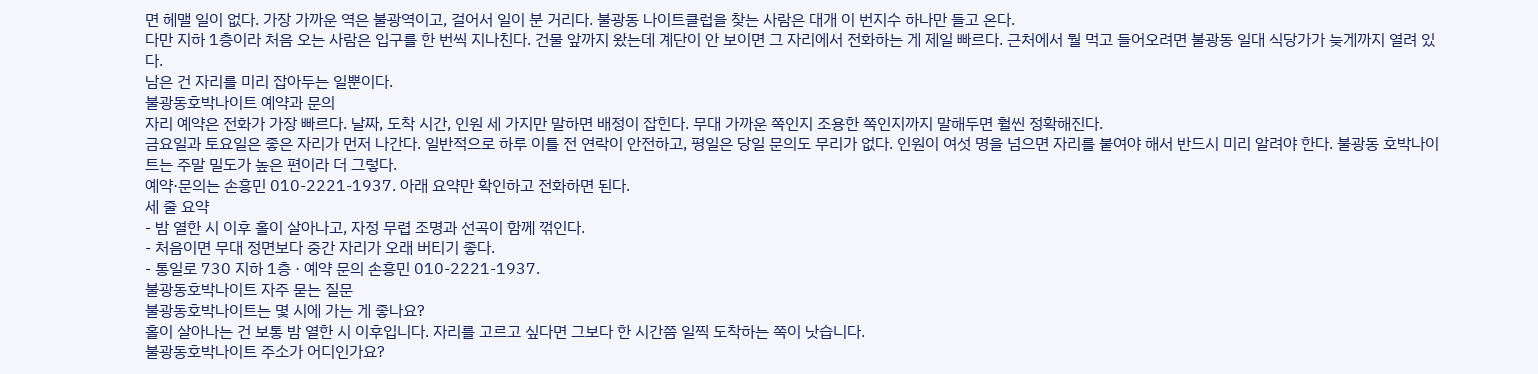면 헤맬 일이 없다. 가장 가까운 역은 불광역이고, 걸어서 일이 분 거리다. 불광동 나이트클럽을 찾는 사람은 대개 이 번지수 하나만 들고 온다.
다만 지하 1층이라 처음 오는 사람은 입구를 한 번씩 지나친다. 건물 앞까지 왔는데 계단이 안 보이면 그 자리에서 전화하는 게 제일 빠르다. 근처에서 뭘 먹고 들어오려면 불광동 일대 식당가가 늦게까지 열려 있다.
남은 건 자리를 미리 잡아두는 일뿐이다.
불광동호박나이트 예약과 문의
자리 예약은 전화가 가장 빠르다. 날짜, 도착 시간, 인원 세 가지만 말하면 배정이 잡힌다. 무대 가까운 쪽인지 조용한 쪽인지까지 말해두면 훨씬 정확해진다.
금요일과 토요일은 좋은 자리가 먼저 나간다. 일반적으로 하루 이틀 전 연락이 안전하고, 평일은 당일 문의도 무리가 없다. 인원이 여섯 명을 넘으면 자리를 붙여야 해서 반드시 미리 알려야 한다. 불광동 호박나이트는 주말 밀도가 높은 편이라 더 그렇다.
예약·문의는 손흥민 010-2221-1937. 아래 요약만 확인하고 전화하면 된다.
세 줄 요약
- 밤 열한 시 이후 홀이 살아나고, 자정 무렵 조명과 선곡이 함께 꺾인다.
- 처음이면 무대 정면보다 중간 자리가 오래 버티기 좋다.
- 통일로 730 지하 1층 · 예약 문의 손흥민 010-2221-1937.
불광동호박나이트 자주 묻는 질문
불광동호박나이트는 몇 시에 가는 게 좋나요?
홀이 살아나는 건 보통 밤 열한 시 이후입니다. 자리를 고르고 싶다면 그보다 한 시간쯤 일찍 도착하는 쪽이 낫습니다.
불광동호박나이트 주소가 어디인가요?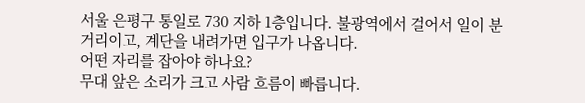서울 은평구 통일로 730 지하 1층입니다. 불광역에서 걸어서 일이 분 거리이고, 계단을 내려가면 입구가 나옵니다.
어떤 자리를 잡아야 하나요?
무대 앞은 소리가 크고 사람 흐름이 빠릅니다.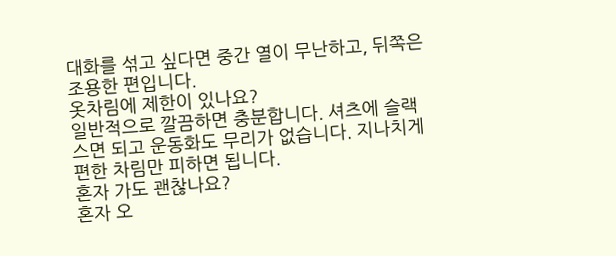대화를 섞고 싶다면 중간 열이 무난하고, 뒤쪽은 조용한 편입니다.
옷차림에 제한이 있나요?
일반적으로 깔끔하면 충분합니다. 셔츠에 슬랙스면 되고 운동화도 무리가 없습니다. 지나치게 편한 차림만 피하면 됩니다.
혼자 가도 괜찮나요?
혼자 오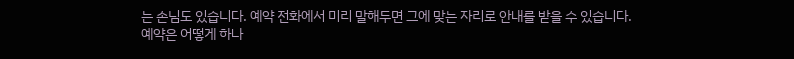는 손님도 있습니다. 예약 전화에서 미리 말해두면 그에 맞는 자리로 안내를 받을 수 있습니다.
예약은 어떻게 하나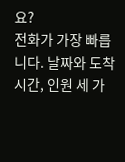요?
전화가 가장 빠릅니다. 날짜와 도착 시간, 인원 세 가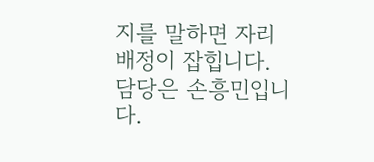지를 말하면 자리 배정이 잡힙니다. 담당은 손흥민입니다.